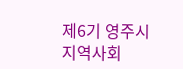제6기 영주시 지역사회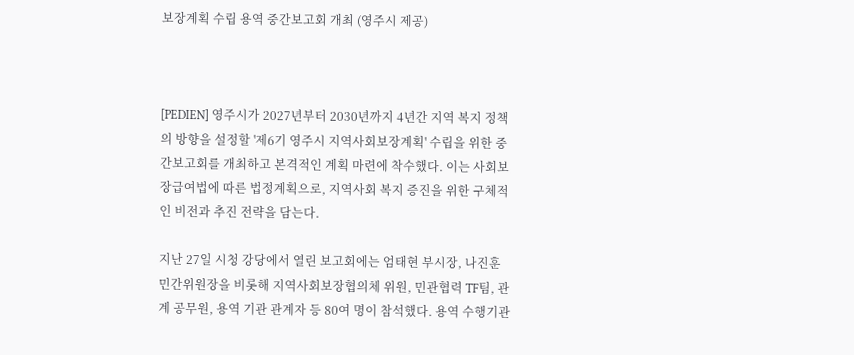보장계획 수립 용역 중간보고회 개최 (영주시 제공)



[PEDIEN] 영주시가 2027년부터 2030년까지 4년간 지역 복지 정책의 방향을 설정할 '제6기 영주시 지역사회보장계획' 수립을 위한 중간보고회를 개최하고 본격적인 계획 마련에 착수했다. 이는 사회보장급여법에 따른 법정계획으로, 지역사회 복지 증진을 위한 구체적인 비전과 추진 전략을 담는다.

지난 27일 시청 강당에서 열린 보고회에는 엄태현 부시장, 나진훈 민간위원장을 비롯해 지역사회보장협의체 위원, 민관협력 TF팀, 관계 공무원, 용역 기관 관계자 등 80여 명이 참석했다. 용역 수행기관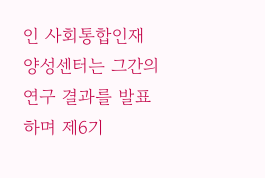인 사회통합인재양성센터는 그간의 연구 결과를 발표하며 제6기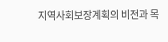지역사회보장계획의 비전과 목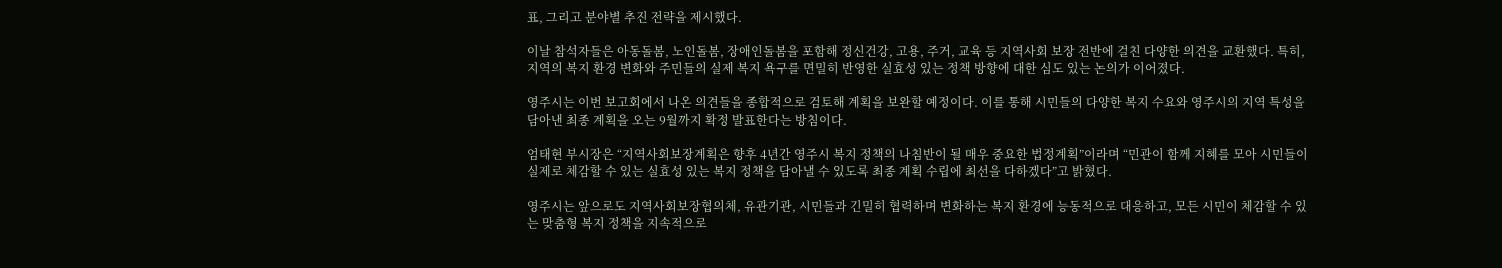표, 그리고 분야별 추진 전략을 제시했다.

이날 참석자들은 아동돌봄, 노인돌봄, 장애인돌봄을 포함해 정신건강, 고용, 주거, 교육 등 지역사회 보장 전반에 걸친 다양한 의견을 교환했다. 특히, 지역의 복지 환경 변화와 주민들의 실제 복지 욕구를 면밀히 반영한 실효성 있는 정책 방향에 대한 심도 있는 논의가 이어졌다.

영주시는 이번 보고회에서 나온 의견들을 종합적으로 검토해 계획을 보완할 예정이다. 이를 통해 시민들의 다양한 복지 수요와 영주시의 지역 특성을 담아낸 최종 계획을 오는 9월까지 확정 발표한다는 방침이다.

엄태현 부시장은 “지역사회보장계획은 향후 4년간 영주시 복지 정책의 나침반이 될 매우 중요한 법정계획”이라며 “민관이 함께 지혜를 모아 시민들이 실제로 체감할 수 있는 실효성 있는 복지 정책을 담아낼 수 있도록 최종 계획 수립에 최선을 다하겠다”고 밝혔다.

영주시는 앞으로도 지역사회보장협의체, 유관기관, 시민들과 긴밀히 협력하며 변화하는 복지 환경에 능동적으로 대응하고, 모든 시민이 체감할 수 있는 맞춤형 복지 정책을 지속적으로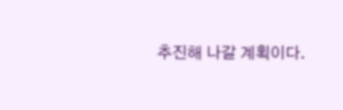추진해 나갈 계획이다.